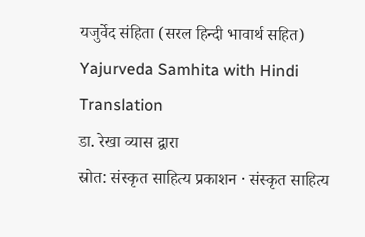यजुर्वेद संहिता (सरल हिन्दी भावार्थ सहित)
Yajurveda Samhita with Hindi Translation
डा. रेखा व्यास द्वारा
स्रोत: संस्कृत साहित्य प्रकाशन · संस्कृत साहित्य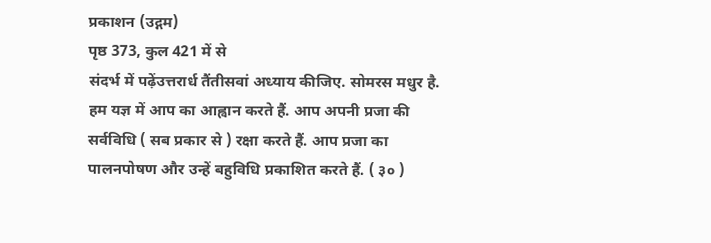प्रकाशन (उद्गम)
पृष्ठ 373, कुल 421 में से
संदर्भ में पढ़ेंउत्तरार्ध तैंतीसवां अध्याय कीजिए. सोमरस मधुर है. हम यज्ञ में आप का आह्वान करते हैं. आप अपनी प्रजा की सर्वविधि ( सब प्रकार से ) रक्षा करते हैं. आप प्रजा का पालनपोषण और उन्हें बहुविधि प्रकाशित करते हैं. ( ३० )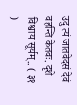उदु त्यं जातवेदसं देवं वहन्ति केतवः. दृशे विश्वाय सूर्यम्.. ( ३१ )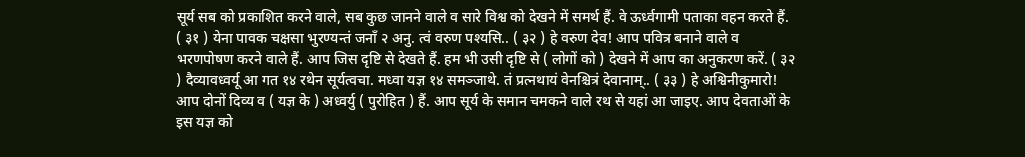सूर्य सब को प्रकाशित करने वाले, सब कुछ जानने वाले व सारे विश्व को देखने में समर्थ हैं. वे ऊर्ध्वगामी पताका वहन करते हैं. ( ३१ ) येना पावक चक्षसा भुरण्यन्तं जनाँ २ अनु. त्वं वरुण पश्यसि.. ( ३२ ) हे वरुण देव! आप पवित्र बनाने वाले व भरणपोषण करने वाले हैं. आप जिस दृष्टि से देखते हैं. हम भी उसी दृष्टि से ( लोगों को ) देखने में आप का अनुकरण करें. ( ३२ ) दैव्यावध्वर्यू आ गत १४ रथेन सूर्यत्वचा. मध्वा यज्ञ १४ समञ्जाथे. तं प्रत्नथायं वेनश्चित्रं देवानाम्.. ( ३३ ) हे अश्विनीकुमारो! आप दोनों दिव्य व ( यज्ञ के ) अध्वर्यु ( पुरोहित ) हैं. आप सूर्य के समान चमकने वाले रथ से यहां आ जाइए. आप देवताओं के इस यज्ञ को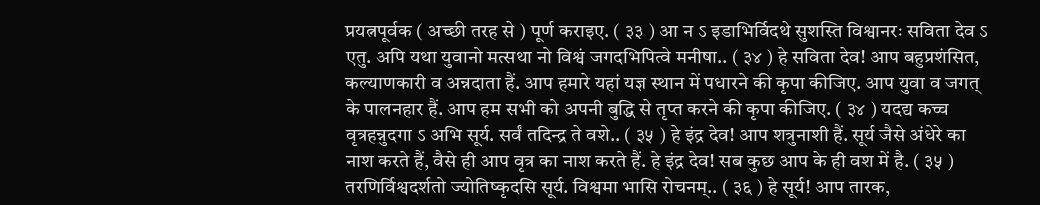प्रयत्नपूर्वक ( अच्छी तरह से ) पूर्ण कराइए. ( ३३ ) आ न ऽ इडाभिर्विदथे सुशस्ति विश्वानरः सविता देव ऽ एतु. अपि यथा युवानो मत्सथा नो विश्वं जगदभिपित्वे मनीषा.. ( ३४ ) हे सविता देव! आप बहुप्रशंसित, कल्याणकारी व अन्नदाता हैं. आप हमारे यहां यज्ञ स्थान में पधारने की कृपा कीजिए. आप युवा व जगत् के पालनहार हैं. आप हम सभी को अपनी बुद्धि से तृप्त करने की कृपा कीजिए. ( ३४ ) यदद्य कच्च वृत्रहन्नुदगा ऽ अभि सूर्य. सर्वं तदिन्द्र ते वशे.. ( ३५ ) हे इंद्र देव! आप शत्रुनाशी हैं. सूर्य जैसे अंधेरे का नाश करते हैं, वैसे ही आप वृत्र का नाश करते हैं. हे इंद्र देव! सब कुछ आप के ही वश में है. ( ३५ ) तरणिर्विश्वदर्शतो ज्योतिष्कृदसि सूर्य. विश्वमा भासि रोचनम्.. ( ३६ ) हे सूर्य! आप तारक,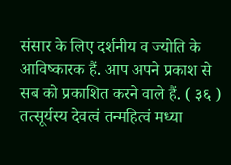संसार के लिए दर्शनीय व ज्योति के आविष्कारक हैं. आप अपने प्रकाश से सब को प्रकाशित करने वाले हैं. ( ३६ ) तत्सूर्यस्य देवत्वं तन्महित्वं मध्या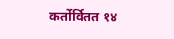कर्तोर्वितत १४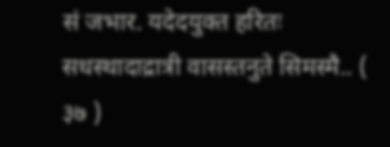सं जभार. यदेदयुक्त हरितः सधस्थादाद्रात्री वासस्तनुते सिमस्मै.. ( ३७ )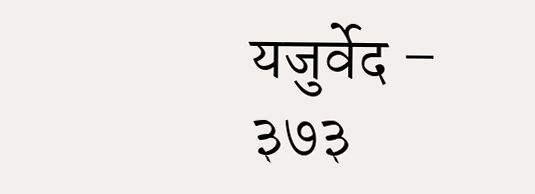यजुर्वेद – ३७३